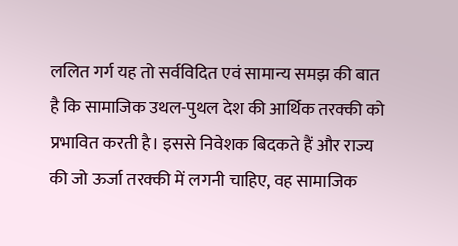ललित गर्ग यह तो सर्वविदित एवं सामान्य समझ की बात है कि सामाजिक उथल-पुथल देश की आर्थिक तरक्की को प्रभावित करती है। इससे निवेशक बिदकते हैं और राज्य की जो ऊर्जा तरक्की में लगनी चाहिए, वह सामाजिक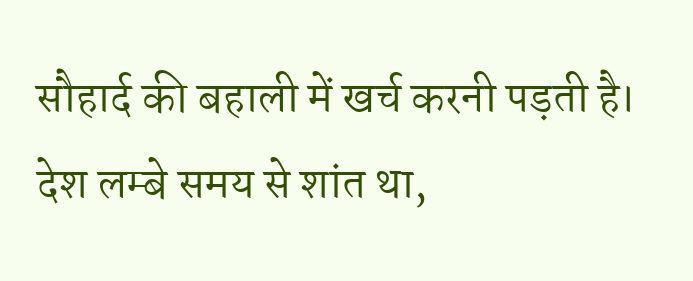सौहार्द की बहाली में खर्च करनी पड़ती है। देश लम्बे समय से शांत था,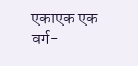एकाएक एक वर्ग-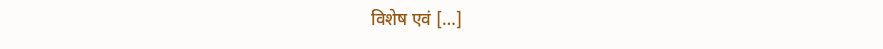विशेष एवं […]